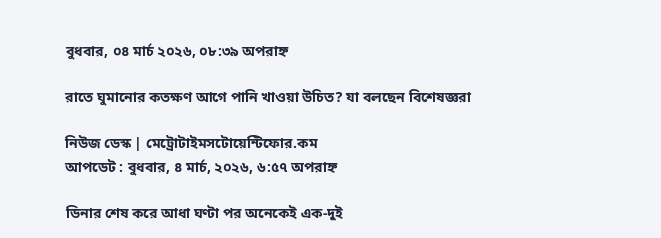বুধবার, ০৪ মার্চ ২০২৬, ০৮:৩৯ অপরাহ্ন

রাতে ঘুমানোর কতক্ষণ আগে পানি খাওয়া উচিত? যা বলছেন বিশেষজ্ঞরা

নিউজ ডেস্ক | মেট্রোটাইমসটোয়েন্টিফোর.কম
আপডেট : বুধবার, ৪ মার্চ, ২০২৬, ৬:৫৭ অপরাহ্ন

ডিনার শেষ করে আধা ঘণ্টা পর অনেকেই এক-দুই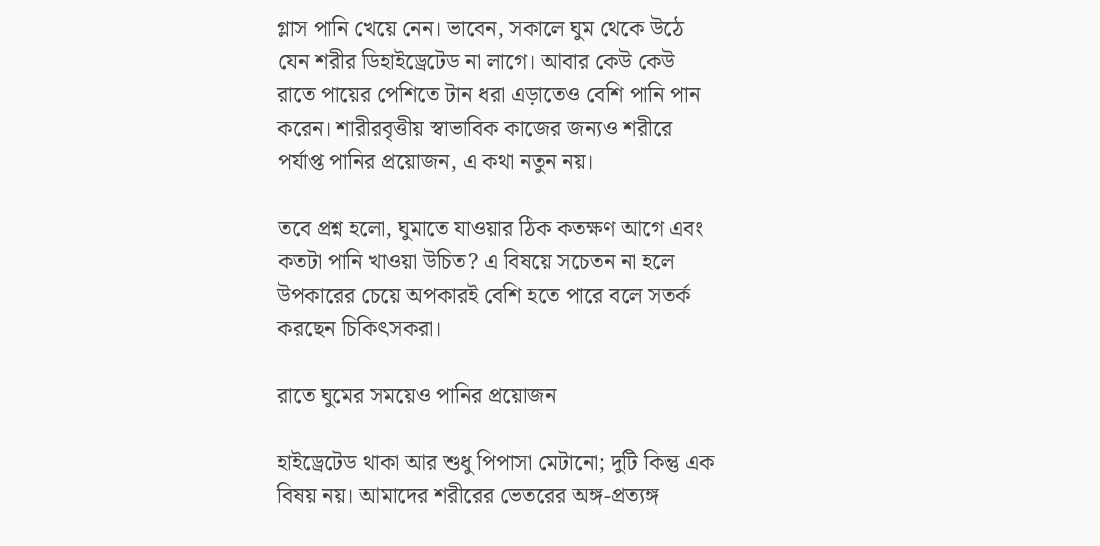গ্লাস পানি খেয়ে নেন। ভাবেন, সকালে ঘুম থেকে উঠে যেন শরীর ডিহাইড্রেটেড না লাগে। আবার কেউ কেউ রাতে পায়ের পেশিতে টান ধরা এড়াতেও বেশি পানি পান করেন। শারীরবৃত্তীয় স্বাভাবিক কাজের জন্যও শরীরে পর্যাপ্ত পানির প্রয়োজন, এ কথা নতুন নয়।

তবে প্রশ্ন হলো, ঘুমাতে যাওয়ার ঠিক কতক্ষণ আগে এবং কতটা পানি খাওয়া উচিত? এ বিষয়ে সচেতন না হলে উপকারের চেয়ে অপকারই বেশি হতে পারে বলে সতর্ক করছেন চিকিৎসকরা।

রাতে ঘুমের সময়েও পানির প্রয়োজন

হাইড্রেটেড থাকা আর শুধু পিপাসা মেটানো; দুটি কিন্তু এক বিষয় নয়। আমাদের শরীরের ভেতরের অঙ্গ-প্রত্যঙ্গ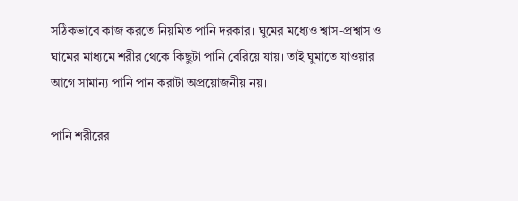সঠিকভাবে কাজ করতে নিয়মিত পানি দরকার। ঘুমের মধ্যেও শ্বাস-প্রশ্বাস ও ঘামের মাধ্যমে শরীর থেকে কিছুটা পানি বেরিয়ে যায়। তাই ঘুমাতে যাওয়ার আগে সামান্য পানি পান করাটা অপ্রয়োজনীয় নয়।

পানি শরীরের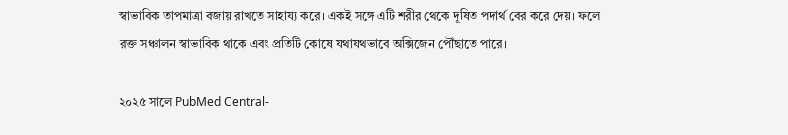স্বাভাবিক তাপমাত্রা বজায় রাখতে সাহায্য করে। একই সঙ্গে এটি শরীর থেকে দূষিত পদার্থ বের করে দেয়। ফলে রক্ত সঞ্চালন স্বাভাবিক থাকে এবং প্রতিটি কোষে যথাযথভাবে অক্সিজেন পৌঁছাতে পারে।

২০২৫ সালে PubMed Central-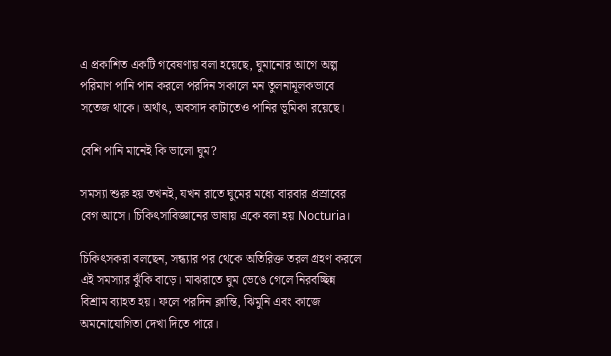এ প্রকাশিত একটি গবেষণায় বলা হয়েছে, ঘুমানোর আগে অল্প পরিমাণ পানি পান করলে পরদিন সকালে মন তুলনামূলকভাবে সতেজ থাকে। অর্থাৎ, অবসাদ কাটাতেও পানির ভূমিকা রয়েছে।

বেশি পানি মানেই কি ভালো ঘুম?

সমস্যা শুরু হয় তখনই, যখন রাতে ঘুমের মধ্যে বারবার প্রস্রাবের বেগ আসে। চিকিৎসাবিজ্ঞানের ভাষায় একে বলা হয় Nocturia।

চিকিৎসকরা বলছেন, সন্ধ্যার পর থেকে অতিরিক্ত তরল গ্রহণ করলে এই সমস্যার ঝুঁকি বাড়ে। মাঝরাতে ঘুম ভেঙে গেলে নিরবচ্ছিন্ন বিশ্রাম ব্যাহত হয়। ফলে পরদিন ক্লান্তি, ঝিমুনি এবং কাজে অমনোযোগিতা দেখা দিতে পারে।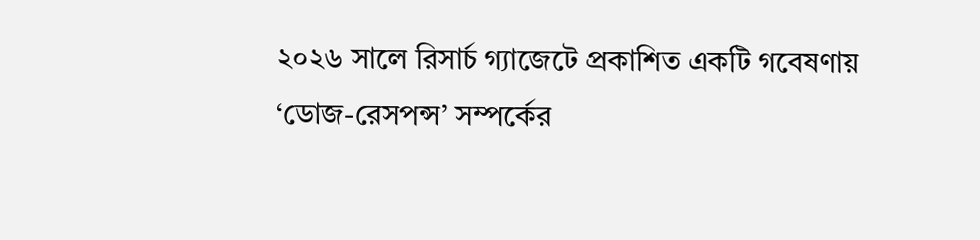২০২৬ সালে রিসার্চ গ্যাজেটে প্রকাশিত একটি গবেষণায় ‘ডোজ-রেসপন্স’ সম্পর্কের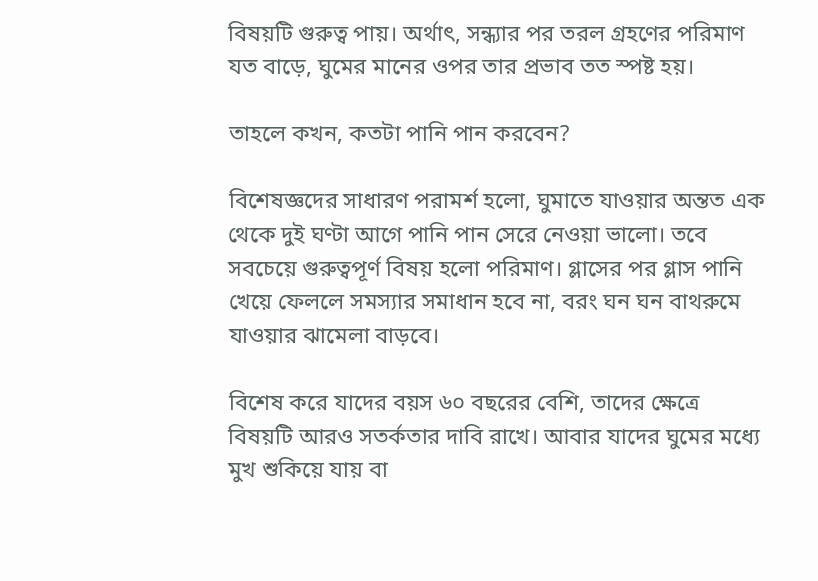বিষয়টি গুরুত্ব পায়। অর্থাৎ, সন্ধ্যার পর তরল গ্রহণের পরিমাণ যত বাড়ে, ঘুমের মানের ওপর তার প্রভাব তত স্পষ্ট হয়।

তাহলে কখন, কতটা পানি পান করবেন?

বিশেষজ্ঞদের সাধারণ পরামর্শ হলো, ঘুমাতে যাওয়ার অন্তত এক থেকে দুই ঘণ্টা আগে পানি পান সেরে নেওয়া ভালো। তবে সবচেয়ে গুরুত্বপূর্ণ বিষয় হলো পরিমাণ। গ্লাসের পর গ্লাস পানি খেয়ে ফেললে সমস্যার সমাধান হবে না, বরং ঘন ঘন বাথরুমে যাওয়ার ঝামেলা বাড়বে।

বিশেষ করে যাদের বয়স ৬০ বছরের বেশি, তাদের ক্ষেত্রে বিষয়টি আরও সতর্কতার দাবি রাখে। আবার যাদের ঘুমের মধ্যে মুখ শুকিয়ে যায় বা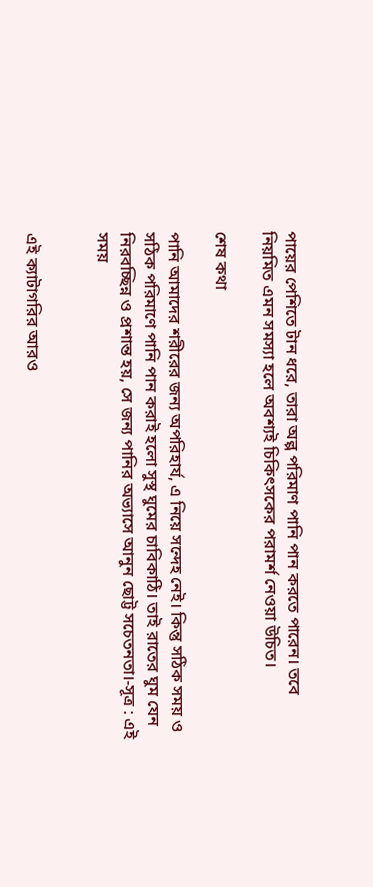পায়ের পেশিতে টান ধরে, তারা অল্প পরিমাণ পানি পান করতে পারেন। তবে নিয়মিত এমন সমস্যা হলে অবশ্যই চিকিৎসকের পরামর্শ নেওয়া উচিত।

শেষ কথা

পানি আমাদের শরীরের জন্য অপরিহার্য, এ নিয়ে সন্দেহ নেই। কিন্তু সঠিক সময় ও সঠিক পরিমাণে পানি পান করাই হলো সুস্থ ঘুমের চাবিকাঠি। তাই রাতের ঘুম যেন নিরবচ্ছিন্ন ও প্রশান্ত হয়, সে জন্য পানির অভ্যাসে আনুন ছোট্ট সচেতনতা।-সূত্র : এই সময়


এই ক্যাটাগরির আরও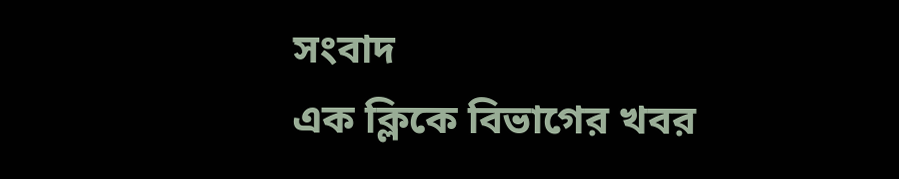সংবাদ
এক ক্লিকে বিভাগের খবর